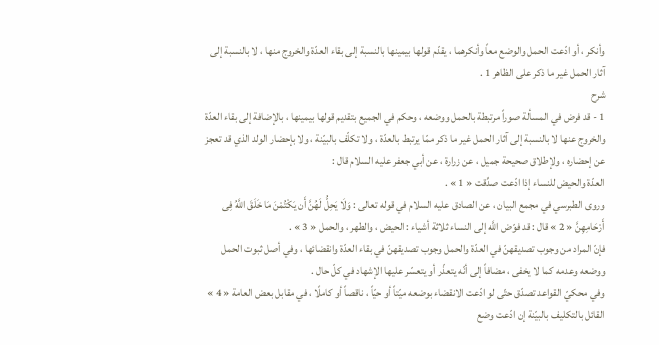وأنكر ، أو ادّعت الحمل والوضع معاً وأنكرهما ، يقدّم قولها بيمينها بالنسبة إلى بقاء العدّة والخروج منها ، لا بالنسبة إلى آثار الحمل غير ما ذكر على الظاهر 1 .
شرح
1 - قد فرض في المسألة صوراً مرتبطة بالحمل ووضعه ، وحكم في الجميع بتقديم قولها بيمينها ، بالإضافة إلى بقاء العدّة والخروج عنها لا بالنسبة إلى آثار الحمل غير ما ذكر ممّا يرتبط بالعدّة ، ولا تكلّف بالبيّنة ، ولا بإحضار الولد الذي قد تعجز عن إحضاره ، ولإطلاق صحيحة جميل ، عن زرارة ، عن أبي جعفر عليه السلام قال :
العدّة والحيض للنساء إذا ادّعت صدِّقت « 1 » .
وروى الطبرسي في مجمع البيان ، عن الصادق عليه السلام في قوله تعالى : وَلَا يَحِلُّ لَهُنَّ أَن يَكْتُمْنَ مَا خَلَقَ اللَّهُ فِى أَرْحَامِهِنَّ « 2 » قال : قد فوّض اللَّه إلى النساء ثلاثة أشياء : الحيض ، والطهر ، والحمل « 3 » .
فإنّ المراد من وجوب تصديقهنّ في العدّة والحمل وجوب تصديقهنّ في بقاء العدّة وانقضائها ، وفي أصل ثبوت الحمل ووضعه وعدمه كما لا يخفى ، مضافاً إلى أنّه يتعذّر أو يتعسّر عليها الإشهاد في كلّ حال .
وفي محكيّ القواعد تصدّق حتّى لو ادّعت الانقضاء بوضعه ميّتاً أو حيّاً ، ناقصاً أو كاملًا ، في مقابل بعض العامة « 4 » القائل بالتكليف بالبيّنة إن ادّعت وضع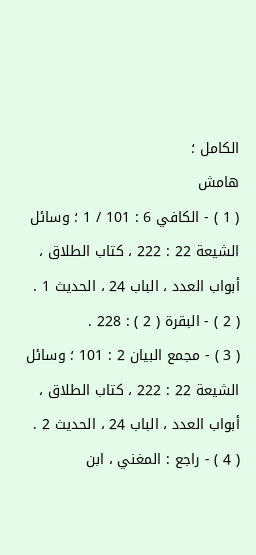الكامل ؛
هامش
( 1 ) - الكافي 6 : 101 / 1 ؛ وسائل الشيعة 22 : 222 ، كتاب الطلاق ، أبواب العدد ، الباب 24 ، الحديث 1 .
( 2 ) - البقرة ( 2 ) : 228 .
( 3 ) - مجمع البيان 2 : 101 ؛ وسائل الشيعة 22 : 222 ، كتاب الطلاق ، أبواب العدد ، الباب 24 ، الحديث 2 .
( 4 ) - راجع : المغني ، ابن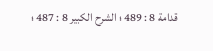قدامة 8 : 489 ؛ الشرح الكبير 8 : 487 ؛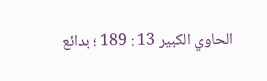الحاوي الكبير 13 : 189 ؛ بدائع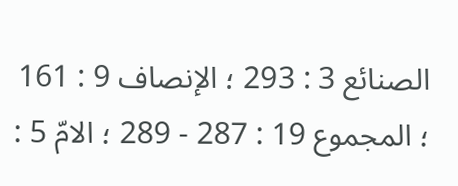الصنائع 3 : 293 ؛ الإنصاف 9 : 161 ؛ المجموع 19 : 287 - 289 ؛ الامّ 5 :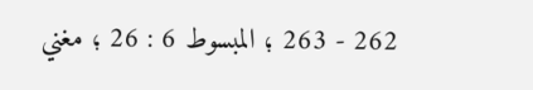262 - 263 ؛ المبسوط 6 : 26 ؛ مغني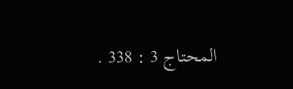المحتاج 3 : 338 .